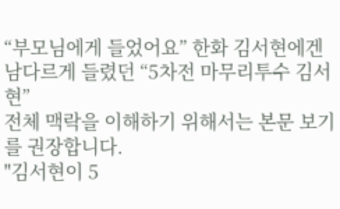“부모님에게 들었어요” 한화 김서현에겐 남다르게 들렸던 “5차전 마무리투수 김서현”
전체 맥락을 이해하기 위해서는 본문 보기를 권장합니다.
"김서현이 5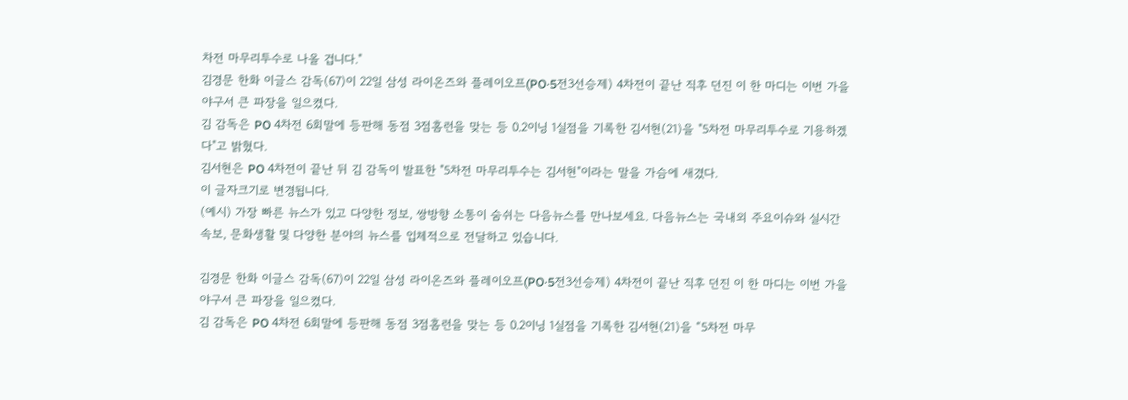차전 마무리투수로 나올 겁니다."
김경문 한화 이글스 감독(67)이 22일 삼성 라이온즈와 플레이오프(PO·5전3선승제) 4차전이 끝난 직후 던진 이 한 마디는 이번 가을야구서 큰 파장을 일으켰다.
김 감독은 PO 4차전 6회말에 등판해 동점 3점홈런을 맞는 등 0.2이닝 1실점을 기록한 김서현(21)을 "5차전 마무리투수로 기용하겠다"고 밝혔다.
김서현은 PO 4차전이 끝난 뒤 김 감독이 발표한 "5차전 마무리투수는 김서현"이라는 말을 가슴에 새겼다.
이 글자크기로 변경됩니다.
(예시) 가장 빠른 뉴스가 있고 다양한 정보, 쌍방향 소통이 숨쉬는 다음뉴스를 만나보세요. 다음뉴스는 국내외 주요이슈와 실시간 속보, 문화생활 및 다양한 분야의 뉴스를 입체적으로 전달하고 있습니다.

김경문 한화 이글스 감독(67)이 22일 삼성 라이온즈와 플레이오프(PO·5전3선승제) 4차전이 끝난 직후 던진 이 한 마디는 이번 가을야구서 큰 파장을 일으켰다.
김 감독은 PO 4차전 6회말에 등판해 동점 3점홈런을 맞는 등 0.2이닝 1실점을 기록한 김서현(21)을 “5차전 마무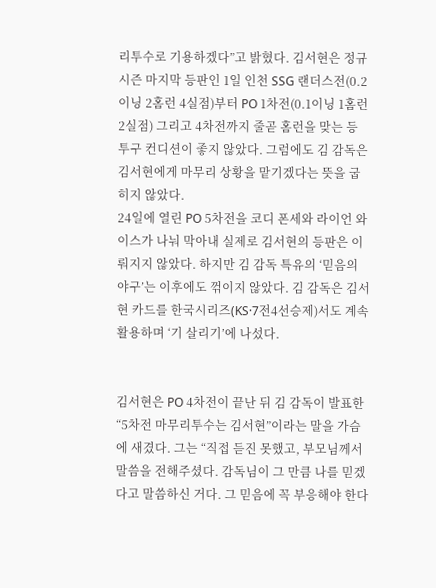리투수로 기용하겠다”고 밝혔다. 김서현은 정규시즌 마지막 등판인 1일 인천 SSG 랜더스전(0.2이닝 2홈런 4실점)부터 PO 1차전(0.1이닝 1홈런 2실점) 그리고 4차전까지 줄곧 홈런을 맞는 등 투구 컨디션이 좋지 않았다. 그럼에도 김 감독은 김서현에게 마무리 상황을 맡기겠다는 뜻을 굽히지 않았다.
24일에 열린 PO 5차전을 코디 폰세와 라이언 와이스가 나눠 막아내 실제로 김서현의 등판은 이뤄지지 않았다. 하지만 김 감독 특유의 ‘믿음의 야구’는 이후에도 꺾이지 않았다. 김 감독은 김서현 카드를 한국시리즈(KS·7전4선승제)서도 계속 활용하며 ‘기 살리기’에 나섰다.


김서현은 PO 4차전이 끝난 뒤 김 감독이 발표한 “5차전 마무리투수는 김서현”이라는 말을 가슴에 새겼다. 그는 “직접 듣진 못했고, 부모님께서 말씀을 전해주셨다. 감독님이 그 만큼 나를 믿겠다고 말씀하신 거다. 그 믿음에 꼭 부응해야 한다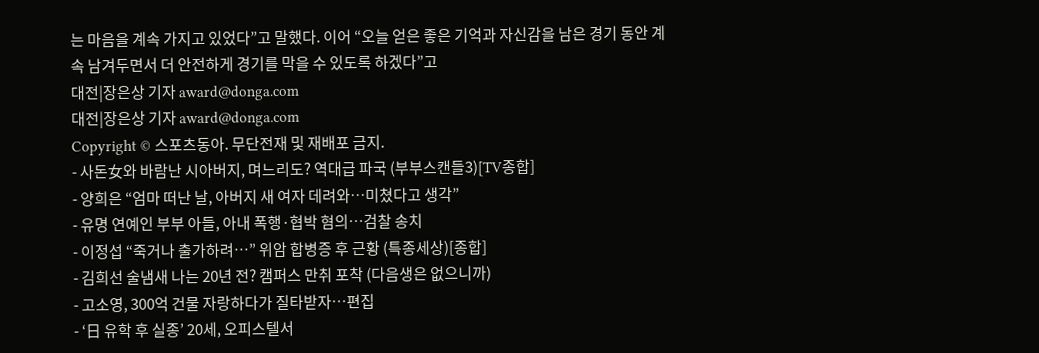는 마음을 계속 가지고 있었다”고 말했다. 이어 “오늘 얻은 좋은 기억과 자신감을 남은 경기 동안 계속 남겨두면서 더 안전하게 경기를 막을 수 있도록 하겠다”고
대전|장은상 기자 award@donga.com
대전|장은상 기자 award@donga.com
Copyright © 스포츠동아. 무단전재 및 재배포 금지.
- 사돈女와 바람난 시아버지, 며느리도? 역대급 파국 (부부스캔들3)[TV종합]
- 양희은 “엄마 떠난 날, 아버지 새 여자 데려와…미쳤다고 생각”
- 유명 연예인 부부 아들, 아내 폭행·협박 혐의…검찰 송치
- 이정섭 “죽거나 출가하려…” 위암 합병증 후 근황 (특종세상)[종합]
- 김희선 술냄새 나는 20년 전? 캠퍼스 만취 포착 (다음생은 없으니까)
- 고소영, 300억 건물 자랑하다가 질타받자…편집
- ‘日 유학 후 실종’ 20세, 오피스텔서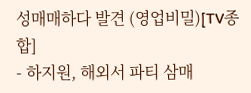성매매하다 발견 (영업비밀)[TV종합]
- 하지원, 해외서 파티 삼매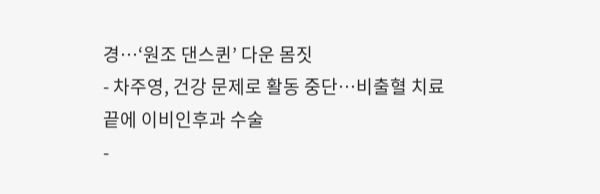경…‘원조 댄스퀸’ 다운 몸짓
- 차주영, 건강 문제로 활동 중단…비출혈 치료 끝에 이비인후과 수술
-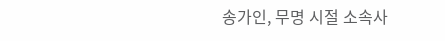송가인, 무명 시절 소속사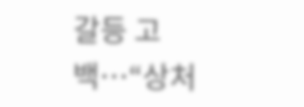갈등 고백…“상처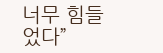너무 힘들었다”